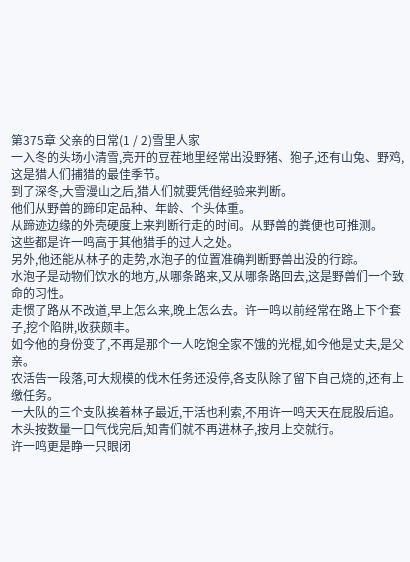第375章 父亲的日常(1 / 2)雪里人家
一入冬的头场小清雪,亮开的豆茬地里经常出没野猪、狍子,还有山兔、野鸡,这是猎人们捕猎的最佳季节。
到了深冬,大雪漫山之后,猎人们就要凭借经验来判断。
他们从野兽的蹄印定品种、年龄、个头体重。
从蹄迹边缘的外壳硬度上来判断行走的时间。从野兽的粪便也可推测。
这些都是许一鸣高于其他猎手的过人之处。
另外,他还能从林子的走势,水泡子的位置准确判断野兽出没的行踪。
水泡子是动物们饮水的地方,从哪条路来,又从哪条路回去,这是野兽们一个致命的习性。
走惯了路从不改道,早上怎么来,晚上怎么去。许一鸣以前经常在路上下个套子,挖个陷阱,收获颇丰。
如今他的身份变了,不再是那个一人吃饱全家不饿的光棍,如今他是丈夫,是父亲。
农活告一段落,可大规模的伐木任务还没停,各支队除了留下自己烧的,还有上缴任务。
一大队的三个支队挨着林子最近,干活也利索,不用许一鸣天天在屁股后追。
木头按数量一口气伐完后,知青们就不再进林子,按月上交就行。
许一鸣更是睁一只眼闭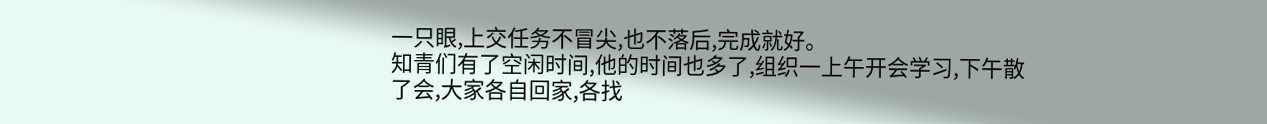一只眼,上交任务不冒尖,也不落后,完成就好。
知青们有了空闲时间,他的时间也多了,组织一上午开会学习,下午散了会,大家各自回家,各找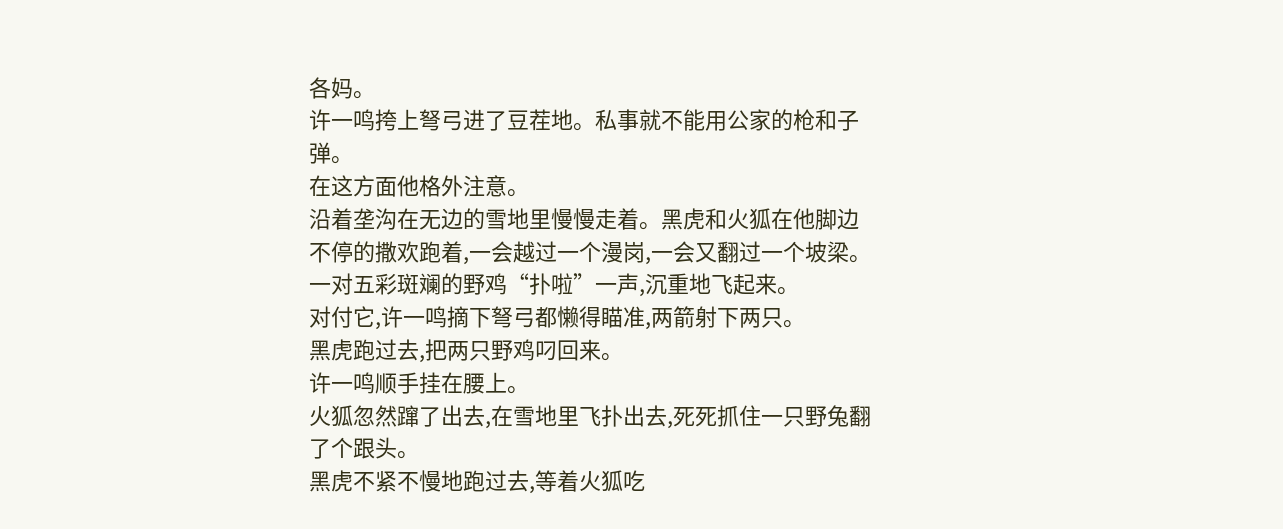各妈。
许一鸣挎上弩弓进了豆茬地。私事就不能用公家的枪和子弹。
在这方面他格外注意。
沿着垄沟在无边的雪地里慢慢走着。黑虎和火狐在他脚边不停的撒欢跑着,一会越过一个漫岗,一会又翻过一个坡梁。
一对五彩斑斓的野鸡“扑啦”一声,沉重地飞起来。
对付它,许一鸣摘下弩弓都懒得瞄准,两箭射下两只。
黑虎跑过去,把两只野鸡叼回来。
许一鸣顺手挂在腰上。
火狐忽然蹿了出去,在雪地里飞扑出去,死死抓住一只野兔翻了个跟头。
黑虎不紧不慢地跑过去,等着火狐吃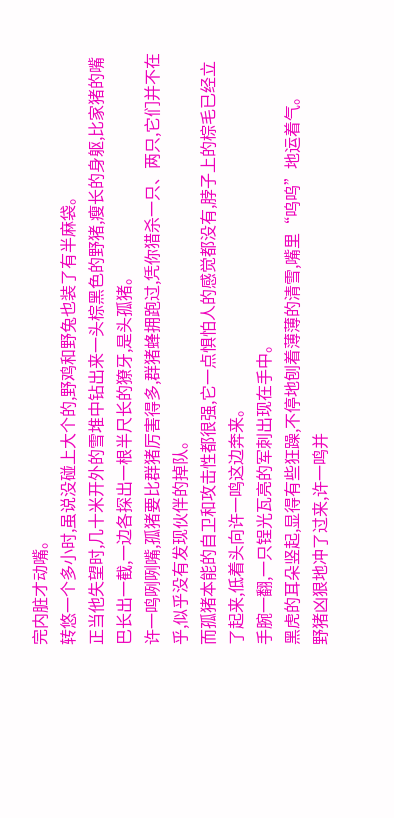完内脏才动嘴。
转悠一个多小时,虽说没碰上大个的,野鸡和野兔也装了有半麻袋。
正当他失望时,几十米开外的雪堆中钻出来一头棕黑色的野猪,瘦长的身躯,比家猪的嘴巴长出一截,一边各探出一根半尺长的獠牙,是头孤猪。
许一鸣咧咧嘴,孤猪要比群猪厉害得多,群猪蜂拥跑过,凭你猎杀一只、两只,它们并不在乎,似乎没有发现伙伴的掉队。
而孤猪本能的自卫和攻击性都很强,它一点惧怕人的感觉都没有,脖子上的棕毛已经立了起来,低着头向许一鸣这边奔来。
手腕一翻,一只锃光瓦亮的军刺出现在手中。
黑虎的耳朵竖起,显得有些狂躁,不停地刨着薄薄的清雪,嘴里“呜呜”地运着气。
野猪凶狠地冲了过来,许一鸣并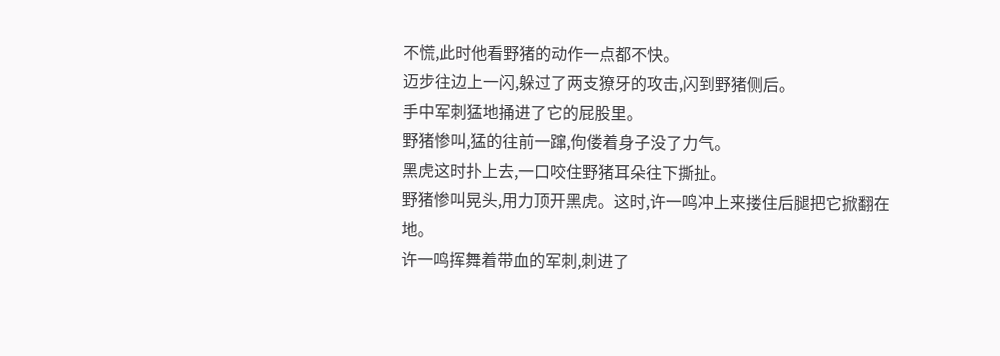不慌,此时他看野猪的动作一点都不快。
迈步往边上一闪,躲过了两支獠牙的攻击,闪到野猪侧后。
手中军刺猛地捅进了它的屁股里。
野猪惨叫,猛的往前一蹿,佝偻着身子没了力气。
黑虎这时扑上去,一口咬住野猪耳朵往下撕扯。
野猪惨叫晃头,用力顶开黑虎。这时,许一鸣冲上来搂住后腿把它掀翻在地。
许一鸣挥舞着带血的军刺,刺进了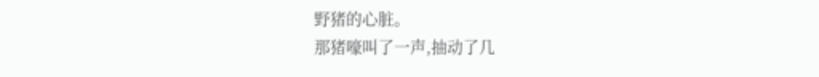野猪的心脏。
那猪嚎叫了一声,抽动了几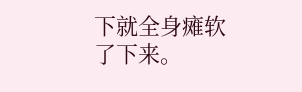下就全身瘫软了下来。